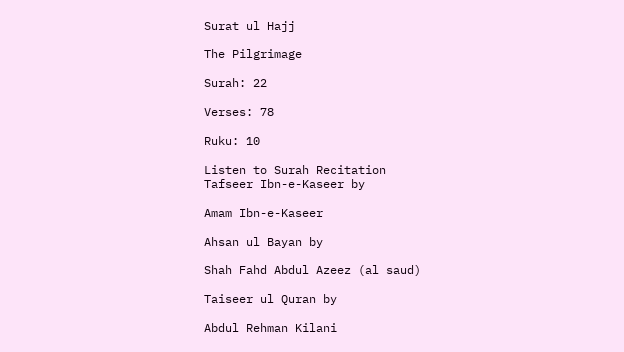Surat ul Hajj

The Pilgrimage

Surah: 22

Verses: 78

Ruku: 10

Listen to Surah Recitation
Tafseer Ibn-e-Kaseer by

Amam Ibn-e-Kaseer

Ahsan ul Bayan by

Shah Fahd Abdul Azeez (al saud)

Taiseer ul Quran by

Abdul Rehman Kilani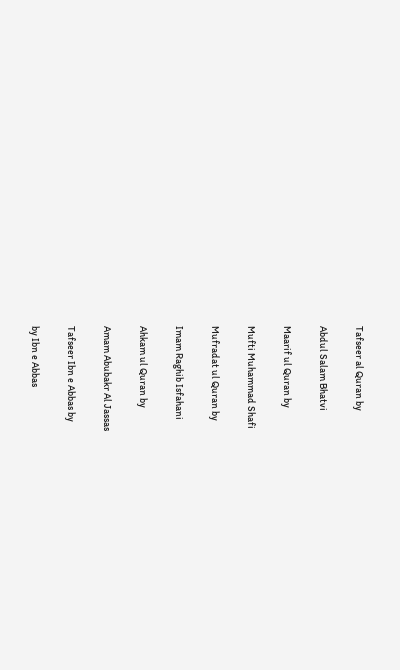Tafseer al Quran by

Abdul Salam Bhatvi

Maarif ul Quran by

Mufti Muhammad Shafi

Mufradat ul Quran by

Imam Raghib Isfahani

Ahkam ul Quran by

Amam Abubakr Al Jassas

Tafseer Ibn e Abbas by

by Ibn e Abbas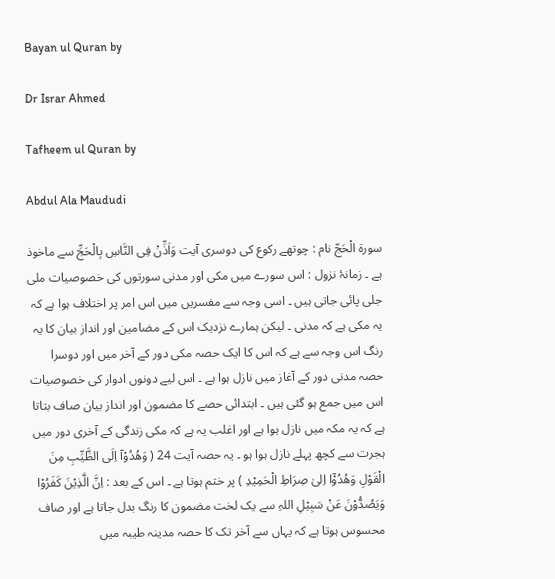Bayan ul Quran by

Dr Israr Ahmed

Tafheem ul Quran by

Abdul Ala Maududi

سورة الْحَجّ نام : چوتھے رکوع کی دوسری آیت وَاَذِّنْ فِی النَّاسِ بِالْحَجِّ سے ماخوذ ہے ۔ زمانۂ نزول : اس سورے میں مکی اور مدنی سورتوں کی خصوصیات ملی جلی پائی جاتی ہیں ۔ اسی وجہ سے مفسریں میں اس امر پر اختلاف ہوا ہے کہ یہ مکی ہے کہ مدنی ۔ لیکن ہمارے نزدیک اس کے مضامین اور انداز بیان کا یہ رنگ اس وجہ سے ہے کہ اس کا ایک حصہ مکی دور کے آخر میں اور دوسرا حصہ مدنی دور کے آغاز میں نازل ہوا ہے ۔ اس لیے دونوں ادوار کی خصوصیات اس میں جمع ہو گئی ہیں ۔ ابتدائی حصے کا مضمون اور انداز بیان صاف بتاتا ہے کہ یہ مکہ میں نازل ہوا ہے اور اغلب یہ ہے کہ مکی زندگی کے آخری دور میں ہجرت سے کچھ پہلے نازل ہوا ہو ۔ یہ حصہ آیت 24 ( وَھُدُوْآ اِلَی الظَّیِّبِ مِنَ الْقَوْلِ وَھُدُوْٓا اِلیٰ صِرَاطِ الْحَمِیْدِ ) پر ختم ہوتا ہے ۔ اس کے بعد : اِنَّ الَّذِیْنَ کَفَرُوْا وَیَصُدُّوْنَ عَنْ سَبِیْلِ اللہِ سے یک لخت مضمون کا رنگ بدل جاتا ہے اور صاف محسوس ہوتا ہے کہ یہاں سے آخر تک کا حصہ مدینہ طیبہ میں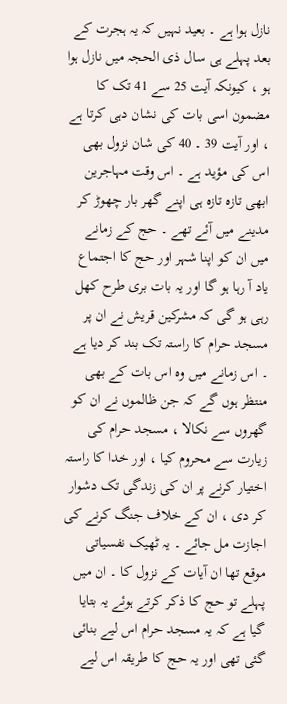نازل ہوا ہے ۔ بعید نہیں کہ یہ ہجرت کے بعد پہلے ہی سال ذی الحجہ میں نازل ہوا ہو ، کیونکہ آیت 25 سے 41 تک کا مضمون اسی بات کی نشان دہی کرتا ہے ، اور آیت 39 ۔ 40 کی شان نزول بھی اس کی مؤید ہے ۔ اس وقت مہاجرین ابھی تازہ تازہ ہی اپنے گھر بار چھوڑ کر مدینے میں آئے تھے ۔ حج کے زمانے میں ان کو اپنا شہر اور حج کا اجتماع یاد آ رہا ہو گا اور یہ بات بری طرح کھل رہی ہو گی کہ مشرکین قریش نے ان پر مسجد حرام کا راستہ تک بند کر دیا ہے ۔ اس زمانے میں وہ اس بات کے بھی منتظر ہوں گے کہ جن ظالموں نے ان کو گھروں سے نکالا ، مسجد حرام کی زیارت سے محروم کیا ، اور خدا کا راستہ اختیار کرنے پر ان کی زندگی تک دشوار کر دی ، ان کے خلاف جنگ کرنے کی اجازت مل جائے ۔ یہ ٹھیک نفسیاتی موقع تھا ان آیات کے نزول کا ۔ ان میں پہلے تو حج کا ذکر کرتے ہوئے یہ بتایا گیا ہے کہ یہ مسجد حرام اس لیے بنائی گئی تھی اور یہ حج کا طریقہ اس لیے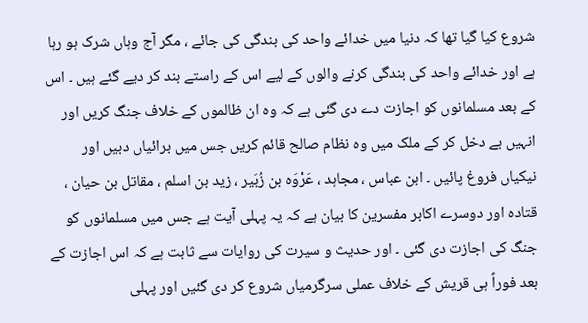شروع کیا گیا تھا کہ دنیا میں خدائے واحد کی بندگی کی جائے ، مگر آج وہاں شرک ہو رہا ہے اور خدائے واحد کی بندگی کرنے والوں کے لیے اس کے راستے بند کر دیے گئے ہیں ۔ اس کے بعد مسلمانوں کو اجازت دے دی گئی ہے کہ وہ ان ظالموں کے خلاف جنگ کریں اور انہیں بے دخل کر کے ملک میں وہ نظام صالح قائم کریں جس میں برائیاں دبیں اور نیکیاں فروغ پائیں ۔ ابن عباس ، مجاہد ، عَرْوَہ بن زُبَیر ، زید بن اسلم ، مقاتل بن حیان ، قتادہ اور دوسرے اکابر مفسرین کا بیان ہے کہ یہ پہلی آیت ہے جس میں مسلمانوں کو جنگ کی اجازت دی گئی ۔ اور حدیث و سیرت کی روایات سے ثابت ہے کہ اس اجازت کے بعد فوراً ہی قریش کے خلاف عملی سرگرمیاں شروع کر دی گئیں اور پہلی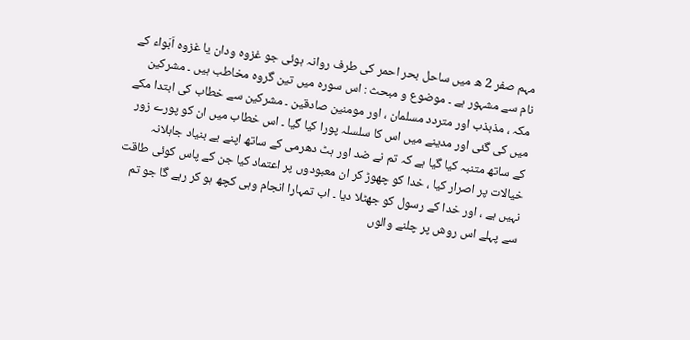مہم صفر 2 ھ میں ساحل بحر احمر کی طرف روانہ ہوئی جو غزوہ ودان یا غزوہ اَبَواء کے نام سے مشہور ہے ۔ موضوع و مبحث : اس سورہ میں تین گروہ مخاطب ہیں ۔ مشرکین مکہ ، مذبذب اور متردد مسلمان ، اور مومنین صادقین ۔ مشرکین سے خطاب کی ابتدا مکے میں کی گئی اور مدینے میں اس کا سلسلہ پورا کیا گیا ۔ اس خطاب میں ان کو پورے زور کے ساتھ متنبہ کیا گیا ہے کہ تم نے ضد اور ہٹ دھرمی کے ساتھ اپنے بے بنیاد جاہلانہ خیالات پر اصرار کیا ، خدا کو چھوڑ کر ان معبودوں پر اعتماد کیا جن کے پاس کوئی طاقت نہیں ہے ، اور خدا کے رسول کو جھٹلا دیا ۔ اب تمہارا انجام وہی کچھ ہو کر رہے گا جو تم سے پہلے اس روش پر چلنے والوں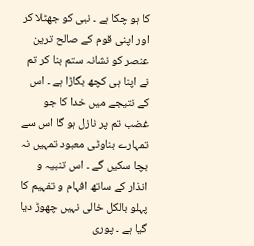کا ہو چکا ہے ۔ نبی کو جھٹلا کر اور اپنی قوم کے صالح ترین عنصر کو نشانہ ستم بنا کر تم نے اپنا ہی کچھ بگاڑا ہے ۔ اس کے نتیجے میں خدا کا جو غضب تم پر نازل ہو گا اس سے تمہارے بناوٹی معبود تمہیں نہ بچا سکیں گے ۔ اس تنبیہ و انذار کے ساتھ افہام و تفہیم کا پہلو بالکل خالی نہیں چھوڑ دیا گیا ہے ۔ پوری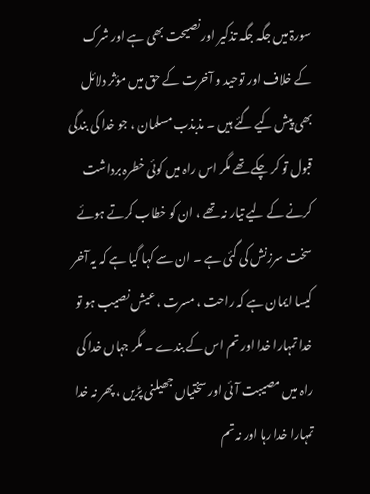سورۃ میں جگہ جگہ تذکیر اور نصیحت بھی ہے اور شرک کے خلاف اور توحید و آخرت کے حق میں مؤثر دلائل بھی پیش کیے گئے ہیں ۔ مذبذب مسلمان ، جو خدا کی بندگی قبول تو کر چکے تھے مگر اس راہ میں کوئی خطرہ برداشت کرنے کے لیے تیار نہ تھے ، ان کو خطاب کرتے ہوئے سخت سرزنش کی گئی ہے ۔ ان سے کہا گیا ہے کہ یہ آخر کیسا ایمان ہے کہ راحت ، مسرت ، عیش نصیب ہو تو خدا تمہارا خدا اور تم اس کے بندے ۔ مگر جہاں خدا کی راہ میں مصیبت آئی اور سختیاں جھیلنی پڑیں ، پھر نہ خدا تمہارا خدا رہا اور نہ تم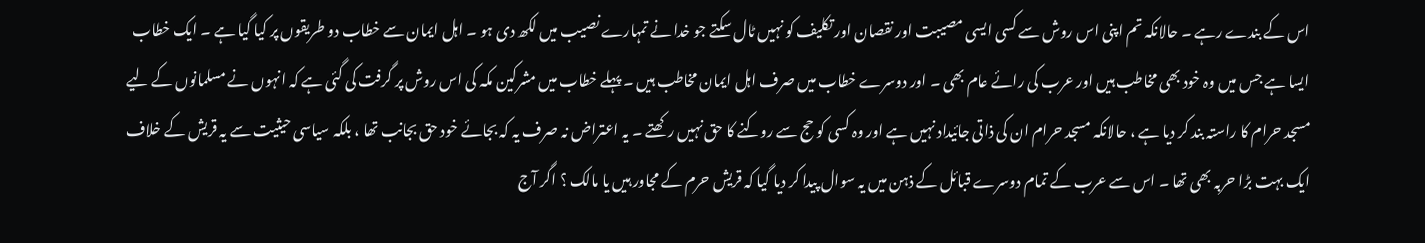اس کے بندے رہے ۔ حالانکہ تم اپنی اس روش سے کسی ایسی مصیبت اور نقصان اور تکلیف کو نہیں ٹال سکتے جو خدا نے تمہارے نصیب میں لکھ دی ہو ۔ اہل ایمان سے خطاب دو طریقوں پر کیا گیا ہے ۔ ایک خطاب ایسا ہے جس میں وہ خود بھی مخاطب ہیں اور عرب کی رائے عام بھی ۔ اور دوسرے خطاب میں صرف اہل ایمان مخاطب ہیں ۔ پہلے خطاب میں مشرکین مکہ کی اس روش پر گرفت کی گئی ہے کہ انہوں نے مسلمانوں کے لیے مسجد حرام کا راستہ بند کر دیا ہے ، حالانکہ مسجد حرام ان کی ذاتی جائیداد نہیں ہے اور وہ کسی کو حج سے روکنے کا حق نہیں رکھتے ۔ یہ اعتراض نہ صرف یہ کہ بجائے خود حق بجانب تھا ، بلکہ سیاسی حیثیت سے یہ قریش کے خلاف ایک بہت بڑا حربہ بھی تھا ۔ اس سے عرب کے تمام دوسرے قبائل کے ذہن میں یہ سوال پیدا کر دیا گیا کہ قریش حرم کے مجاور ہیں یا مالک ؟ اگر آج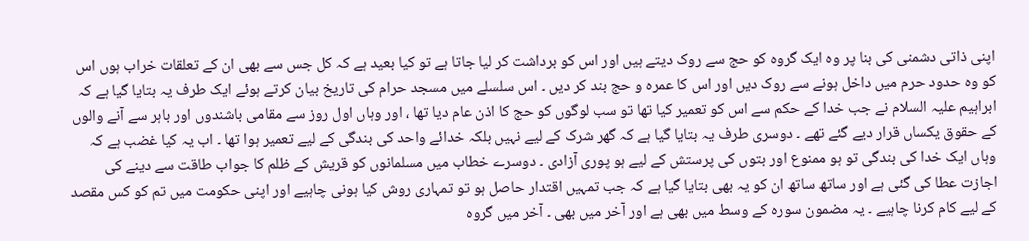اپنی ذاتی دشمنی کی بنا پر وہ ایک گروہ کو حج سے روک دیتے ہیں اور اس کو برداشت کر لیا جاتا ہے تو کیا بعید ہے کہ کل جس سے بھی ان کے تعلقات خراب ہوں اس کو وہ حدود حرم میں داخل ہونے سے روک دیں اور اس کا عمرہ و حج بند کر دیں ۔ اس سلسلے میں مسجد حرام کی تاریخ بیان کرتے ہوئے ایک طرف یہ بتایا گیا ہے کہ ابراہیم علیہ السلام نے جب خدا کے حکم سے اس کو تعمیر کیا تھا تو سب لوگوں کو حج کا اذن عام دیا تھا ، اور وہاں اول روز سے مقامی باشندوں اور باہر سے آنے والوں کے حقوق یکساں قرار دیے گئے تھے ۔ دوسری طرف یہ بتایا گیا ہے کہ گھر شرک کے لیے نہیں بلکہ خدائے واحد کی بندگی کے لیے تعمیر ہوا تھا ۔ اب یہ کیا غضب ہے کہ وہاں ایک خدا کی بندگی تو ہو ممنوع اور بتوں کی پرستش کے لیے ہو پوری آزادی ۔ دوسرے خطاب میں مسلمانوں کو قریش کے ظلم کا جواب طاقت سے دینے کی اجازت عطا کی گئی ہے اور ساتھ ساتھ ان کو یہ بھی بتایا گیا ہے کہ جب تمہیں اقتدار حاصل ہو تو تمہاری روش کیا ہونی چاہیے اور اپنی حکومت میں تم کو کس مقصد کے لیے کام کرنا چاہیے ۔ یہ مضمون سورہ کے وسط میں بھی ہے اور آخر میں بھی ۔ آخر میں گروہ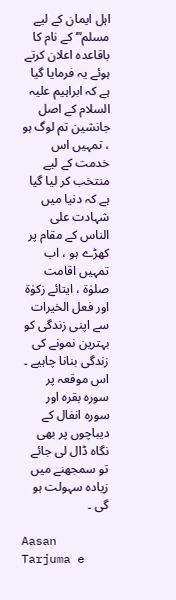اہل ایمان کے لیے مسلم‘’‘ کے نام کا باقاعدہ اعلان کرتے ہوئے یہ فرمایا گیا ہے کہ ابراہیم علیہ السلام کے اصل جانشین تم لوگ ہو ، تمہیں اس خدمت کے لیے منتخب کر لیا گیا ہے کہ دنیا میں شہادت علی الناس کے مقام پر کھڑے ہو ، اب تمہیں اقامت صلوٰۃ ، ایتائے زکوٰۃ اور فعل الخیرات سے اپنی زندگی کو بہترین نمونے کی زندگی بنانا چاہیے ۔ اس موقعہ پر سورہ بقرہ اور سورہ انفال کے دیباچوں پر بھی نگاہ ڈال لی جائے تو سمجھنے میں زیادہ سہولت ہو گی ۔

Aasan Tarjuma e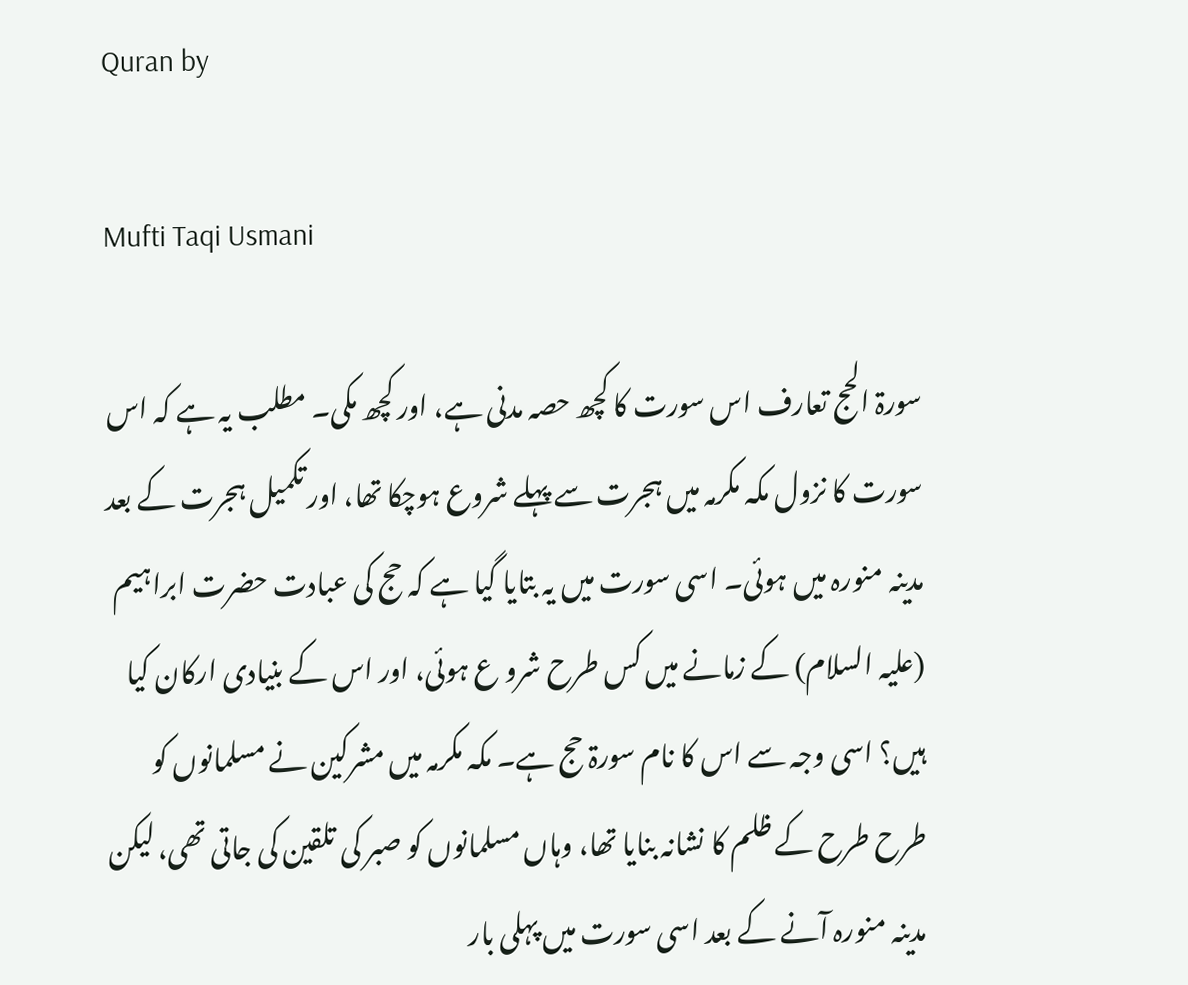Quran by

Mufti Taqi Usmani

سورۃ الحج تعارف اس سورت کا کچھ حصہ مدنی ہے، اور کچھ مکی۔ مطلب یہ ہے کہ اس سورت کا نزول مکہ مکرمہ میں ہجرت سے پہلے شروع ہوچکا تھا، اور تکمیل ہجرت کے بعد مدینہ منورہ میں ہوئی۔ اسی سورت میں یہ بتایا گیا ہے کہ حج کی عبادت حضرت ابراہیم (علیہ السلام) کے زمانے میں کس طرح شرو ع ہوئی، اور اس کے بنیادی ارکان کیا ہیں؟ اسی وجہ سے اس کا نام سورۃ حج ہے۔ مکہ مکرمہ میں مشرکین نے مسلمانوں کو طرح طرح کے ظلم کا نشانہ بنایا تھا، وہاں مسلمانوں کو صبر کی تلقین کی جاتی تھی، لیکن مدینہ منورہ آنے کے بعد اسی سورت میں پہلی بار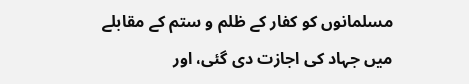مسلمانوں کو کفار کے ظلم و ستم کے مقابلے میں جہاد کی اجازت دی گئی، اور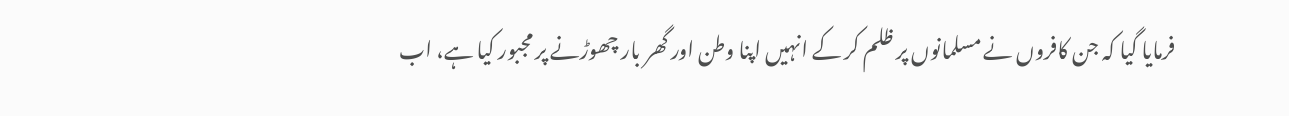فرمایا گیا کہ جن کافروں نے مسلمانوں پر ظلم کر کے انہیں اپنا وطن اور گھر بار چھوڑنے پر مجبور کیا ہے، اب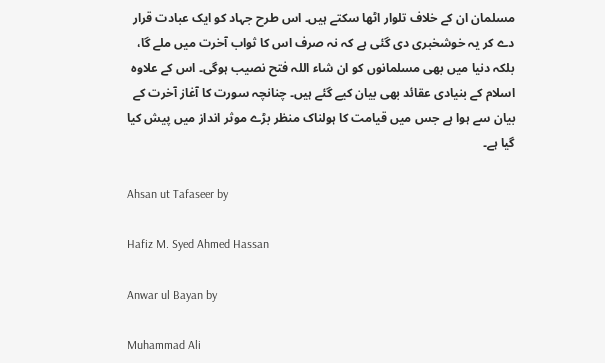مسلمان ان کے خلاف تلوار اٹھا سکتے ہیں۔ اس طرح جہاد کو ایک عبادت قرار دے کر یہ خوشخبری دی گئی ہے کہ نہ صرف اس کا ثواب آخرت میں ملے گا، بلکہ دنیا میں بھی مسلمانوں کو ان شاء اللہ فتح نصیب ہوگی۔ اس کے علاوہ اسلام کے بنیادی عقائد بھی بیان کیے گئے ہیں۔ چنانچہ سورت کا آغاز آخرت کے بیان سے ہوا ہے جس میں قیامت کا ہولناک منظر بڑے موثر انداز میں پیش کیا گیا ہے۔

Ahsan ut Tafaseer by

Hafiz M. Syed Ahmed Hassan

Anwar ul Bayan by

Muhammad Ali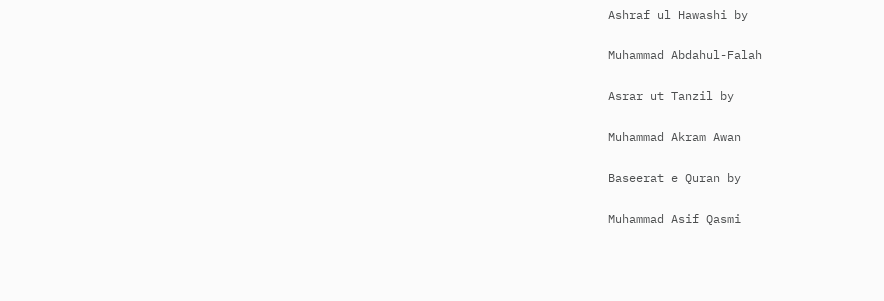Ashraf ul Hawashi by

Muhammad Abdahul-Falah

Asrar ut Tanzil by

Muhammad Akram Awan

Baseerat e Quran by

Muhammad Asif Qasmi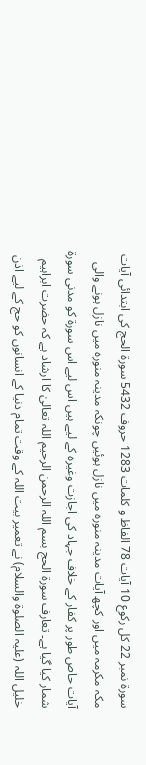سورة نمبر 22 کل رکوع 10 آیات 78 الفاظ و کلمات 1283 حروف 5432 سورۃ الحج کی ابتدائی آیات مکہ مکرمہ میں اور کچھ آیات مدینہ منورہ میں نازل ہوئیں چونکہ مدینہ منورہ میں نازل ہونے والی آیات حاص طور پر کفار کے خلاف جہاد کی اجازت وغیرہ کے لیے ہیں اس لیے اس سورة کو مدنی سورة شمار کیا گیا ہے۔ تعارف سورة الحج بسم اللہ الرحمن الرحیم اللہ تعالیٰ کا ارشاد ہے کہ حضرت ابراہیم خلیل اللہ (علیہ الصلوۃ والسلام) نے تعمیر بیت اللہ کے وقت تمام دنیا کے انسانوں کو حج کے لیے اذن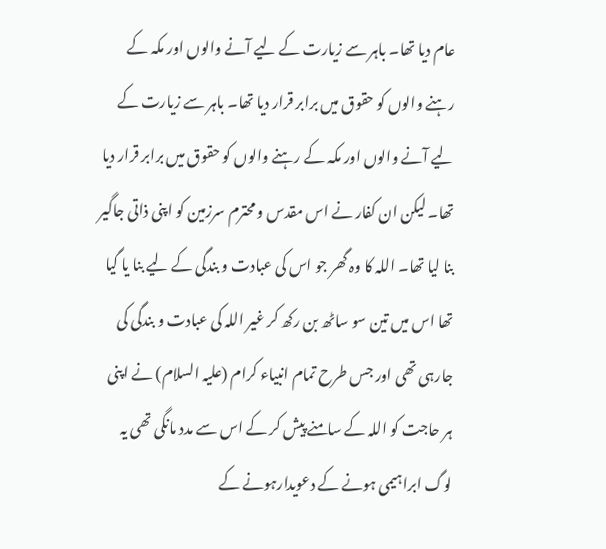عام دیا تھا۔ باہر سے زیارت کے لیے آنے والوں اور مکہ کے رہنے والوں کو حقوق میں برابر قرار دیا تھا۔ باہر سے زیارت کے لیے آنے والوں اور مکہ کے رہنے والوں کو حقوق میں برابر قرار دیا تھا۔ لیکن ان کفار نے اس مقدس و محترم سرزمین کو اپنی ذاتی جاگیر بنا لیا تھا۔ اللہ کا وہ گھر جو اس کی عبادت و بندگی کے لیے بنا یا گیا تھا اس میں تین سو ساٹھ بن رکھ کر غیر اللہ کی عبادت و بندگی کی جارہی تھی اور جس طرح تمام انبیاء کرام (علیہ السلام) نے اپنی ہر حاجت کو اللہ کے سامنے پیش کر کے اس سے مدد مانگی تھی یہ لوگ ابراہیمی ہونے کے دعویدارہونے کے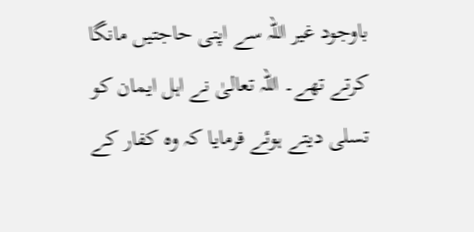باوجود غیر اللہ سے اپنی حاجتیں مانگا کرتے تھے۔ اللہ تعالیٰ نے اہل ایمان کو تسلی دیتے ہوئے فرمایا کہ وہ کفار کے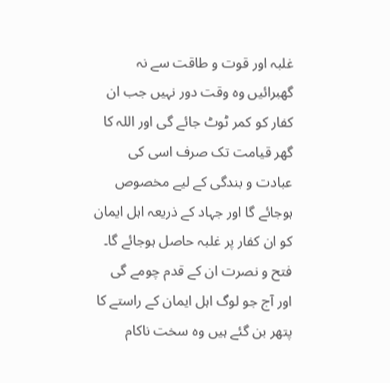غلبہ اور قوت و طاقت سے نہ گھبرائیں وہ وقت دور نہیں جب ان کفار کو کمر ٹوٹ جائے گی اور اللہ کا گھر قیامت تک صرف اسی کی عبادت و بندگی کے لیے مخصوص ہوجائے گا اور جہاد کے ذریعہ اہل ایمان کو ان کفار پر غلبہ حاصل ہوجائے گا۔ فتح و نصرت ان کے قدم چومے گی اور آج جو لوگ اہل ایمان کے راستے کا پتھر بن گئے ہیں وہ سخت ناکام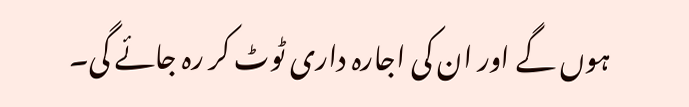ہوں گے اور ان کی اجارہ داری ٹوٹ کر رہ جائے گی۔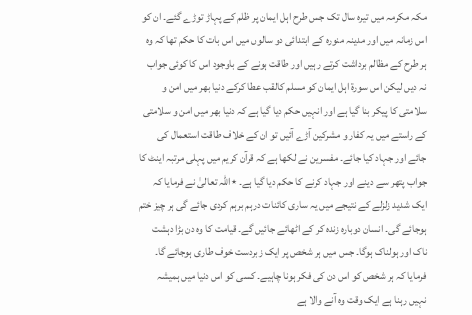مکہ مکرمہ میں تیرہ سال تک جس طرح اہل ایمان پر ظلم کے پہاڑ توڑے گئے۔ ان کو اس زمانہ میں اور مدینہ منورہ کے ابتدائی دو سالوں میں اس بات کا حکم تھا کہ وہ ہر طرح کے مظالم برداشت کرتے رہیں اور طاقت ہونے کے باوجود اس کا کوئی جواب نہ دیں لیکن اس سورة اہل ایمان کو مسلم کالقب عطا کرکے دنیا بھر میں امن و سلامتی کا پیکر بنا گیا ہے اور انہیں حکم دیا گیا ہے کہ دنیا بھر میں امن و سلامتی کے راستے میں یہ کفار و مشرکین آڑے آئیں تو ان کے خلاف طاقت استعمال کی جائے اور جہاد کیا جائے۔ مفسرین نے لکھا ہے کہ قرآن کریم میں پہلی مرتبہ اینٹ کا جواب پتھر سے دینے اور جہاد کرنے کا حکم دیا گیا ہے۔ ٭اللہ تعالیٰ نے فرمایا کہ ایک شدید زلزلے کے نتیجے میں یہ ساری کائنات درہم برہم کردی جائے گی ہر چیز ختم ہوجائے گی۔ انسان دوبارہ زندہ کر کے اٹھائے جائیں گے۔ قیامت کا وہ دن بڑا دہشت ناک اور ہولناک ہوگا۔ جس میں ہر شخص پر ایک زبردست خوف طاری ہوجائے گا۔ فرمایا کہ ہر شخص کو اس دن کی فکر ہونا چاہیے۔ کسی کو اس دنیا میں ہمیشہ نہیں رہنا ہے ایک وقت وہ آنے والا ہے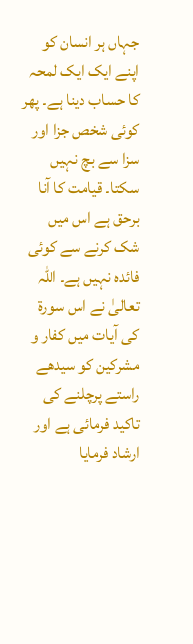جہاں ہر انسان کو اپنے ایک ایک لمحہ کا حساب دینا ہے۔ پھر کوئی شخص جزا اور سزا سے بچ نہیں سکتا۔ قیامت کا آنا برحق ہے اس میں شک کرنے سے کوئی فائدہ نہیں ہے۔ اللہ تعالیٰ نے اس سورة کی آیات میں کفار و مشرکین کو سیدھے راستے پرچلنے کی تاکید فرمائی ہے اور ارشاد فرمایا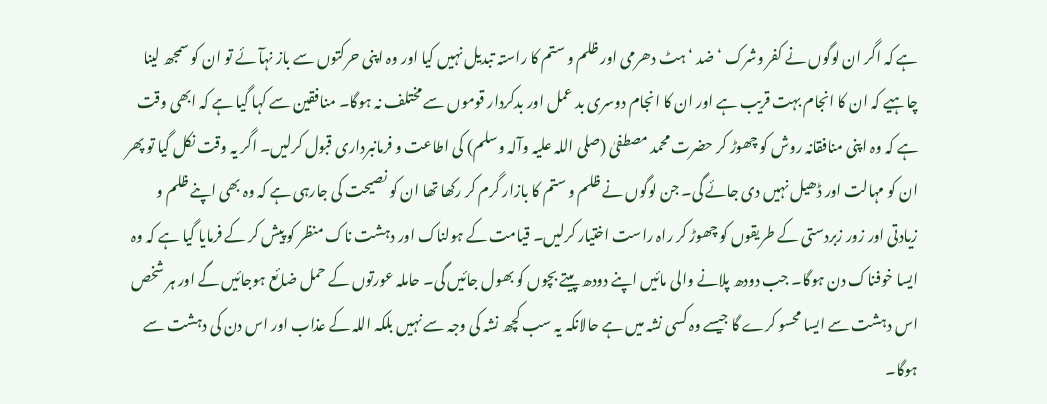ہے کہ اگر ان لوگوں نے کفر وشرک ‘ ضد ‘ ہٹ دھرمی اور ظلم و ستم کا راستہ تبدیل نہیں کیا اور وہ اپنی حرکتوں سے باز نہآئے تو ان کو سمجھ لینا چاہیے کہ ان کا انجام بہت قریب ہے اور ان کا انجام دوسری بد عمل اور بدکردار قوموں سے مختلف نہ ہوگا۔ منافقین سے کہا گیا ہے کہ ابھی وقت ہے کہ وہ اپنی منافقانہ روش کو چھوڑ کر حضرت محمد مصطفیٰ (صلی اللہ علیہ وآلہ وسلم) کی اطاعت و فرمانبرداری قبول کرلیں۔ اگر یہ وقت نکل گیا تو پھر ان کو مہالت اور ڈھیل نہیں دی جائے گی۔ جن لوگوں نے ظلم و ستم کا بازار گرم کر رکھا تھا ان کو نصیحت کی جارہی ہے کہ وہ بھی اپنے ظلم و زیادتی اور زور زبردستی کے طریقوں کو چھوڑ کر راہ راست اختیار کرلیں۔ قیامت کے ہولناک اور دہشت ناک منظر کو پیش کر کے فرمایا گیا ہے کہ وہ ایسا خوفناک دن ہوگا۔ جب دودھ پلانے والی مائیں اپنے دودھ پیتے بچوں کو بھول جائیں گی۔ حاملہ عورتوں کے حمل ضائع ہوجائیں گے اور ہر شخص اس دہشت سے ایسا محسو کرے گا جیسے وہ کسی نشہ میں ہے حالانکہ یہ سب کچھ نشہ کی وجہ سے نہیں بلکہ اللہ کے عذاب اور اس دن کی دہشت سے ہوگا۔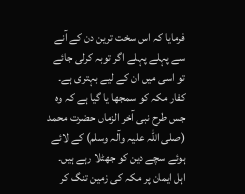فرمایا کہ اس سخت ترین دن کے آنے سے پہلے پہلے اگر توبہ کرلی جائے تو اسی میں ان کے لیے بہتری ہے۔ کفار مکہ کو سمجھا یا گیا ہے کہ وہ جس طرح نبی آخر الزماں حضرت محمد (صلی اللہ علیہ وآلہ وسلم) کے لائے ہوئے سچے دین کو جھٹلا رہے ہیں۔ اہل ایمان پر مکہ کی زمین تنگ کر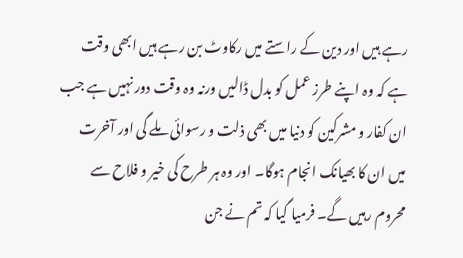رہے ہیں اور دین کے راستے میں رکاوٹ بن رہے ہیں ابھی وقت ہے کہ وہ اپنے طرز عمل کو بدل ڈالیں ورنہ وہ وقت دور نہیں ہے جب ان کفار و مشرکین کو دنیا میں بھی ذلت و رسوائی ملے گی اور آخرت میں ان کا بھیانک انجام ہوگا۔ اور وہ ہر طرح کی خیر و فلاح سے محروم رہیں گے۔ فرمیا گیا کہ تم نے جن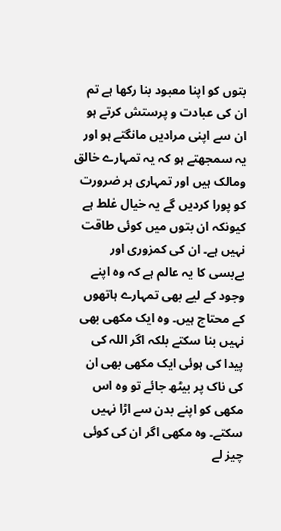بتوں کو اپنا معبود بنا رکھا ہے تم ان کی عبادت و پرستش کرتے ہو ان سے اپنی مرادیں مانگتے ہو اور یہ سمجھتے ہو کہ یہ تمہارے خالق ومالک ہیں اور تمہاری ہر ضرورت کو پورا کردیں گے یہ خیال غلط ہے کیونکہ ان بتوں میں کوئی طاقت نہیں ہے۔ ان کی کمزوری اور بےبسی کا یہ عالم ہے کہ وہ اپنے وجود کے لیے بھی تمہارے ہاتھوں کے محتاج ہیں۔ وہ ایک مکھی بھی نہیں بنا سکتے بلکہ اگر اللہ کی پیدا کی ہوئی ایک مکھی بھی ان کی ناک پر بیٹھ جائے تو وہ اس مکھی کو اپنے بدن سے اڑا نہیں سکتے۔ وہ مکھی اگر ان کی کوئی چیز لے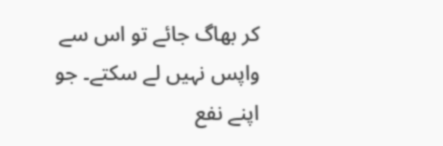کر بھاگ جائے تو اس سے واپس نہیں لے سکتے۔ جو اپنے نفع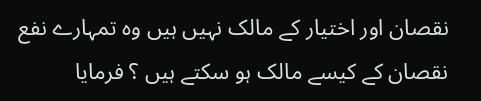نقصان اور اختیار کے مالک نہیں ہیں وہ تمہارے نفع نقصان کے کیسے مالک ہو سکتے ہیں ؟ فرمایا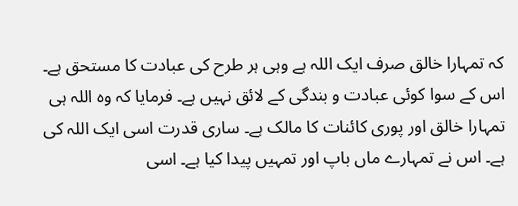کہ تمہارا خالق صرف ایک اللہ ہے وہی ہر طرح کی عبادت کا مستحق ہے۔ اس کے سوا کوئی عبادت و بندگی کے لائق نہیں ہے۔ فرمایا کہ وہ اللہ ہی تمہارا خالق اور پوری کائنات کا مالک ہے۔ ساری قدرت اسی ایک اللہ کی ہے۔ اس نے تمہارے ماں باپ اور تمہیں پیدا کیا ہے۔ اسی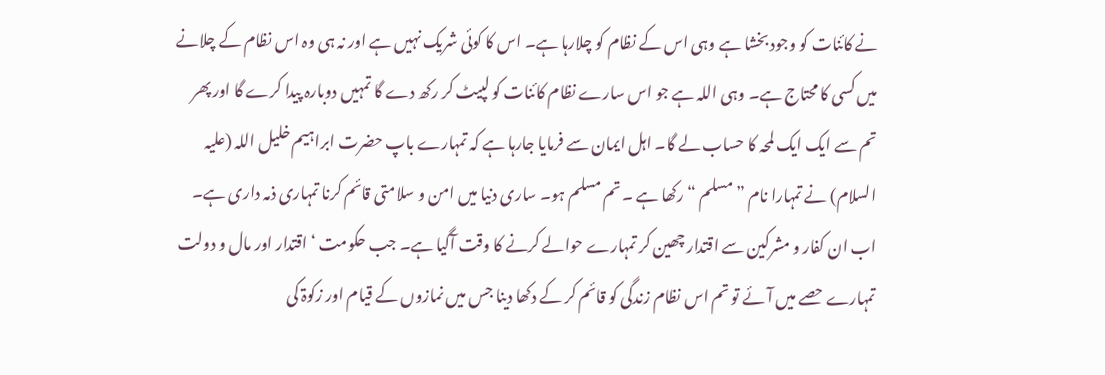نے کائنات کو وجود بخشا ہے وہی اس کے نظام کو چلارہا ہے۔ اس کا کوئی شریک نہیں ہے اور نہ ہی وہ اس نظام کے چلانے میں کسی کا محتاج ہے۔ وہی اللہ ہے جو اس سارے نظام کائنات کو لپیٹ کر رکھ دے گا تمہیں دوبارہ پیدا کرے گا اور پھر تم سے ایک ایک لمحہ کا حساب لے گا۔ اہل ایمان سے فرمایا جارہا ہے کہ تمہارے باپ حضرت ابراہیم خلیل اللہ (علیہ السلام) نے تمہارا نام ” مسلم “ رکھا ہے ۔ تم مسلم ہو۔ ساری دنیا میں امن و سلامتی قائم کرنا تمہاری ذمہ داری ہے۔ اب ان کفار و مشرکین سے اقتدار چھین کر تمہارے حوالے کرنے کا وقت آگیا ہے۔ جب حکومت ‘ اقتدار اور مال و دولت تمہارے حصے میں آئے تو تم اس نظام زندگی کو قائم کر کے دکھا دینا جس میں نمازوں کے قیام اور زکوۃ کی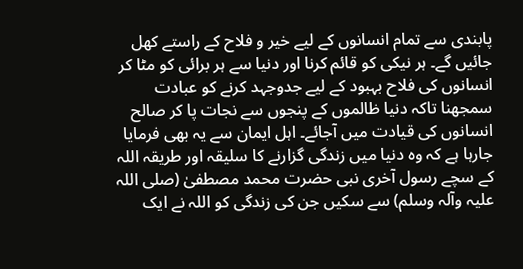پابندی سے تمام انسانوں کے لیے خیر و فلاح کے راستے کھل جائیں گے۔ ہر نیکی کو قائم کرنا اور دنیا سے ہر برائی کو مٹا کر انسانوں کی فلاح بہبود کے لیے جدوجہد کرنے کو عبادت سمجھنا تاکہ دنیا ظالموں کے پنجوں سے نجات پا کر صالح انسانوں کی قیادت میں آجائے۔ اہل ایمان سے یہ بھی فرمایا جارہا ہے کہ وہ دنیا میں زندگی گزارنے کا سلیقہ اور طریقہ اللہ کے سچے رسول آخری نبی حضرت محمد مصطفیٰ (صلی اللہ علیہ وآلہ وسلم) سے سکیں جن کی زندگی کو اللہ نے ایک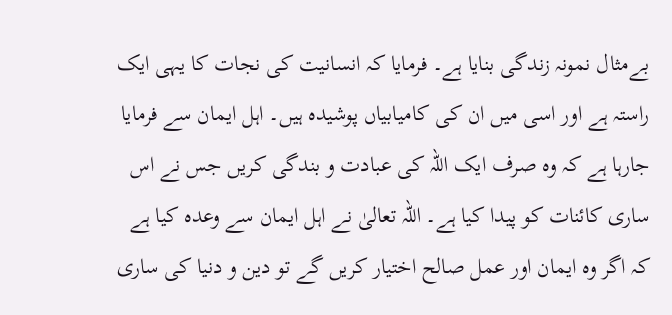بےمثال نمونہ زندگی بنایا ہے۔ فرمایا کہ انسانیت کی نجات کا یہی ایک راستہ ہے اور اسی میں ان کی کامیابیاں پوشیدہ ہیں۔ اہل ایمان سے فرمایا جارہا ہے کہ وہ صرف ایک اللہ کی عبادت و بندگی کریں جس نے اس ساری کائنات کو پیدا کیا ہے۔ اللہ تعالیٰ نے اہل ایمان سے وعدہ کیا ہے کہ اگر وہ ایمان اور عمل صالح اختیار کریں گے تو دین و دنیا کی ساری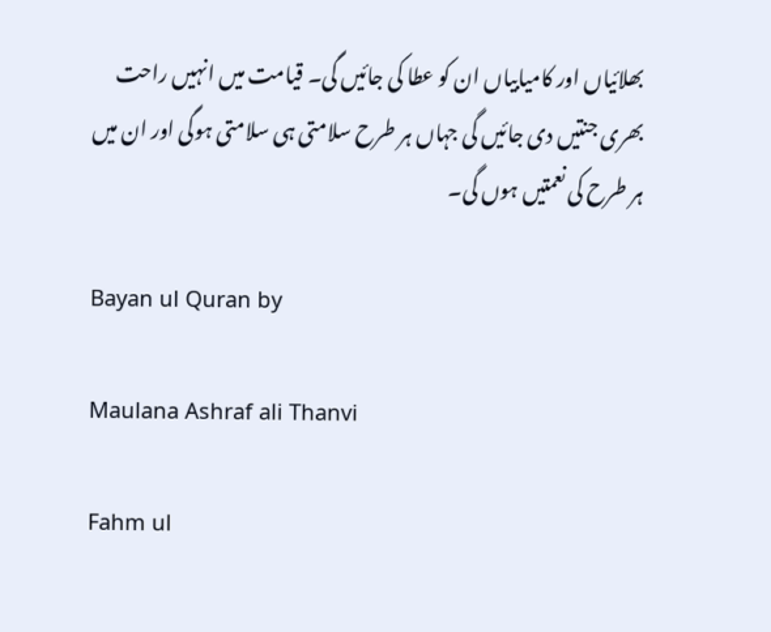بھلائیاں اور کامیابیاں ان کو عطا کی جائیں گی۔ قیامت میں انہیں راحت بھری جنتیں دی جائیں گی جہاں ہر طرح سلامتی ہی سلامتی ہوگی اور ان میں ہر طرح کی نعمتیں ہوں گی۔

Bayan ul Quran by

Maulana Ashraf ali Thanvi

Fahm ul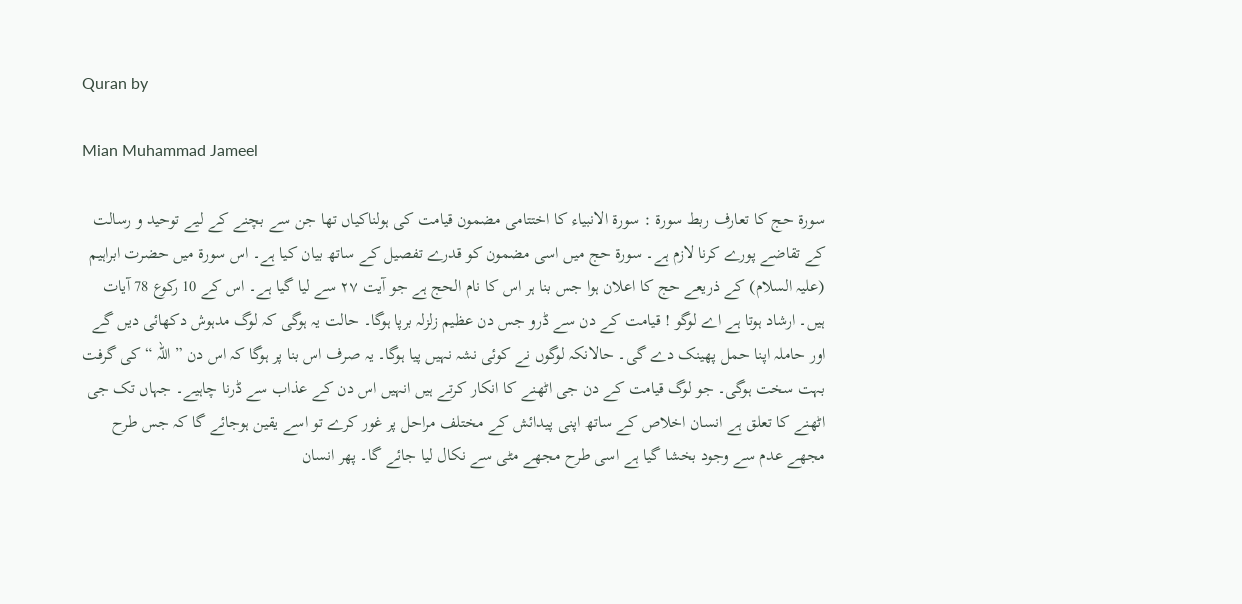Quran by

Mian Muhammad Jameel

سورة حج کا تعارف ربط سورة : سورة الانبیاء کا اختتامی مضمون قیامت کی ہولناکیاں تھا جن سے بچنے کے لیے توحید و رسالت کے تقاضے پورے کرنا لازم ہے۔ سورة حج میں اسی مضمون کو قدرے تفصیل کے ساتھ بیان کیا ہے۔ اس سورة میں حضرت ابراہیم (علیہ السلام) کے ذریعے حج کا اعلان ہوا جس بنا ہر اس کا نام الحج ہے جو آیت ٢٧ سے لیا گیا ہے۔ اس کے 10 رکوع 78 آیات ہیں۔ ارشاد ہوتا ہے اے لوگو ! قیامت کے دن سے ڈرو جس دن عظیم زلزلہ برپا ہوگا۔ حالت یہ ہوگی کہ لوگ مدہوش دکھائی دیں گے اور حاملہ اپنا حمل پھینک دے گی۔ حالانکہ لوگوں نے کوئی نشہ نہیں پیا ہوگا۔ یہ صرف اس بنا پر ہوگا کہ اس دن ” اللہ “ کی گرفت بہت سخت ہوگی۔ جو لوگ قیامت کے دن جی اٹھنے کا انکار کرتے ہیں انہیں اس دن کے عذاب سے ڈرنا چاہیے۔ جہاں تک جی اٹھنے کا تعلق ہے انسان اخلاص کے ساتھ اپنی پیدائش کے مختلف مراحل پر غور کرے تو اسے یقین ہوجائے گا کہ جس طرح مجھے عدم سے وجود بخشا گیا ہے اسی طرح مجھے مٹی سے نکال لیا جائے گا۔ پھر انسان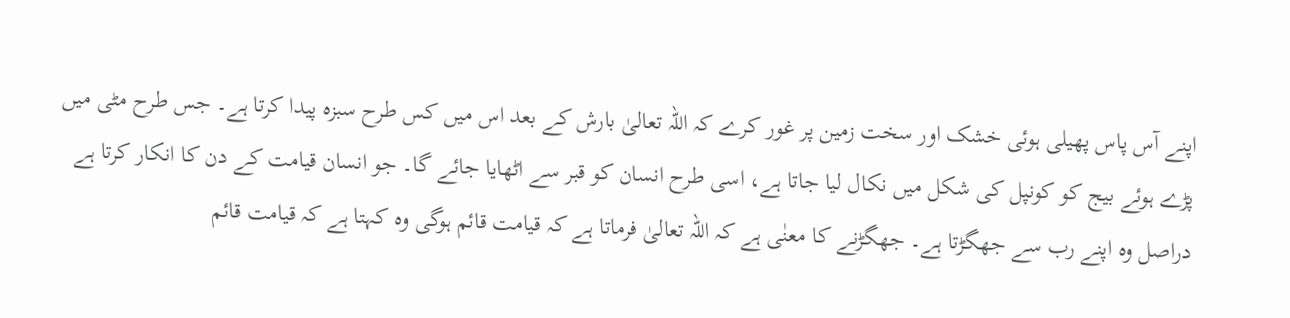اپنے آس پاس پھیلی ہوئی خشک اور سخت زمین پر غور کرے کہ اللہ تعالیٰ بارش کے بعد اس میں کس طرح سبزہ پیدا کرتا ہے۔ جس طرح مٹی میں پڑے ہوئے بیج کو کونپل کی شکل میں نکال لیا جاتا ہے، اسی طرح انسان کو قبر سے اٹھایا جائے گا۔ جو انسان قیامت کے دن کا انکار کرتا ہے دراصل وہ اپنے رب سے جھگڑتا ہے۔ جھگڑنے کا معنٰی ہے کہ اللہ تعالیٰ فرماتا ہے کہ قیامت قائم ہوگی وہ کہتا ہے کہ قیامت قائم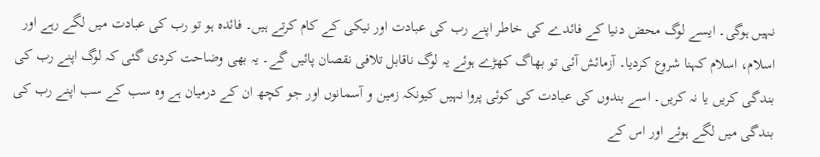نہیں ہوگی۔ ایسے لوگ محض دنیا کے فائدے کی خاطر اپنے رب کی عبادت اور نیکی کے کام کرتے ہیں۔ فائدہ ہو تو رب کی عبادت میں لگے رہے اور اسلام، اسلام کہنا شروع کردیا۔ آزمائش آئی تو بھاگ کھڑے ہوئے یہ لوگ ناقابل تلافی نقصان پائیں گے۔ یہ بھی وضاحت کردی گئی کہ لوگ اپنے رب کی بندگی کریں یا نہ کریں۔ اسے بندوں کی عبادت کی کوئی پروا نہیں کیونکہ زمین و آسمانوں اور جو کچھ ان کے درمیان ہے وہ سب کے سب اپنے رب کی بندگی میں لگے ہوئے اور اس کے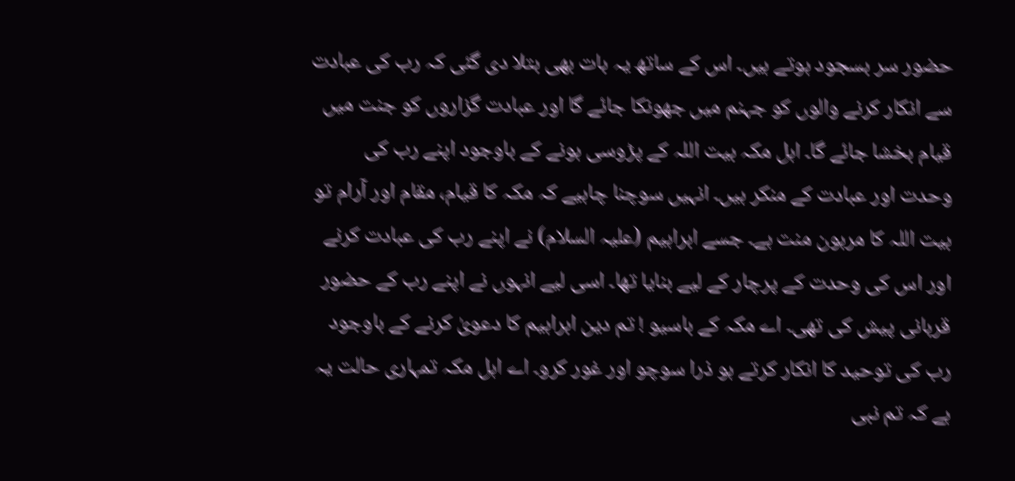حضور سر بسجود ہوتے ہیں۔ اس کے ساتھ یہ بات بھی بتلا دی گئی کہ رب کی عبادت سے انکار کرنے والوں کو جہنم میں جھونکا جائے گا اور عبادت گزاروں کو جنت میں قیام بخشا جائے گا۔ اہل مکہ بیت اللہ کے پڑوسی ہونے کے باوجود اپنے رب کی وحدت اور عبادت کے منکر ہیں۔ انہیں سوچنا چاہیے کہ مکہ کا قیام، مقام اور آرام تو بیت اللہ کا مرہون منت ہے۔ جسے ابراہیم (علیہ السلام) نے اپنے رب کی عبادت کرنے اور اس کی وحدت کے پرچار کے لیے بنایا تھا۔ اسی لیے انہوں نے اپنے رب کے حضور قربانی پیش کی تھی۔ اے مکہ کے باسیو ! تم دین ابراہیم کا دعویٰ کرنے کے باوجود رب کی توحید کا انکار کرتے ہو ذرا سوچو اور غور کرو۔ اے اہل مکہ تمہاری حالت یہ ہے کہ تم نبی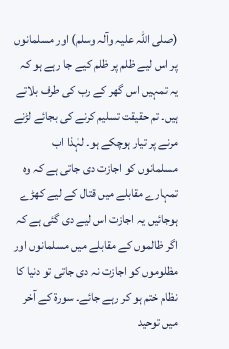(صلی اللہ علیہ وآلہ وسلم) اور مسلمانوں پر اس لیے ظلم پر ظلم کیے جا رہے ہو کہ یہ تمہیں اس گھر کے رب کی طرف بلاتے ہیں۔ تم حقیقت تسلیم کرنے کی بجائے لڑنے مرنے پر تیار ہوچکے ہو۔ لہٰذا اب مسلمانوں کو اجازت دی جاتی ہے کہ وہ تمہارے مقابلے میں قتال کے لیے کھڑے ہوجائیں یہ اجازت اس لیے دی گئی ہے کہ اگر ظالموں کے مقابلے میں مسلمانوں اور مظلوموں کو اجازت نہ دی جاتی تو دنیا کا نظام ختم ہو کر رہے جائے۔ سورۃ کے آخر میں توحید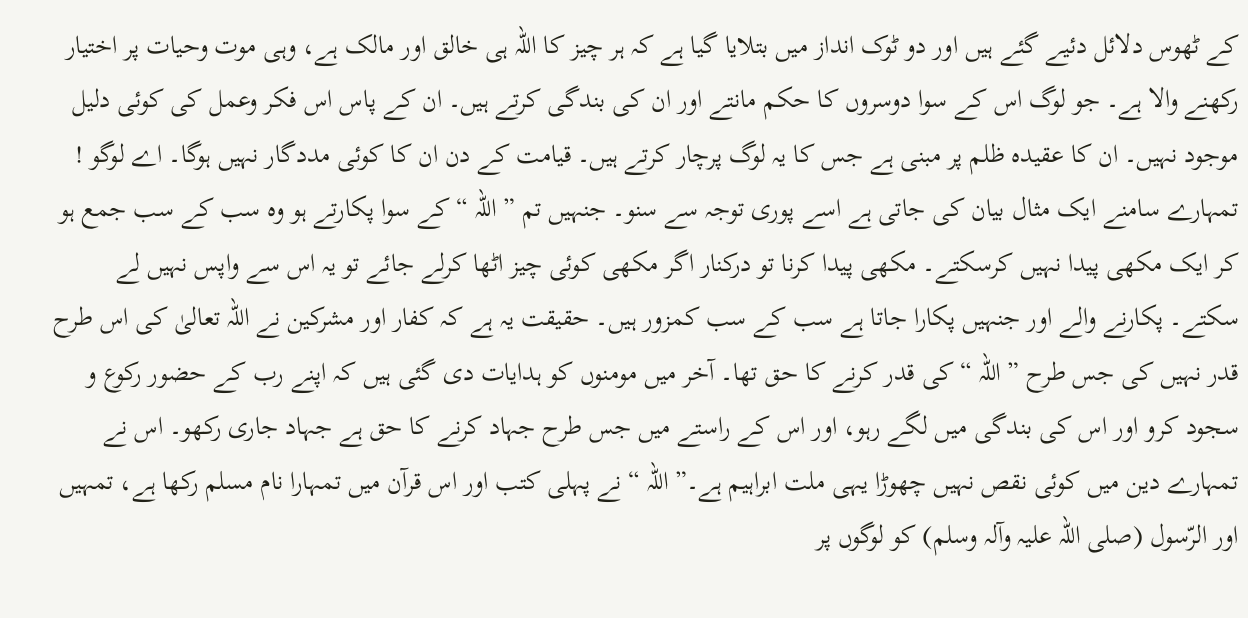کے ٹھوس دلائل دئیے گئے ہیں اور دو ٹوک انداز میں بتلایا گیا ہے کہ ہر چیز کا اللہ ہی خالق اور مالک ہے، وہی موت وحیات پر اختیار رکھنے والا ہے۔ جو لوگ اس کے سوا دوسروں کا حکم مانتے اور ان کی بندگی کرتے ہیں۔ ان کے پاس اس فکر وعمل کی کوئی دلیل موجود نہیں۔ ان کا عقیدہ ظلم پر مبنی ہے جس کا یہ لوگ پرچار کرتے ہیں۔ قیامت کے دن ان کا کوئی مددگار نہیں ہوگا۔ اے لوگو ! تمہارے سامنے ایک مثال بیان کی جاتی ہے اسے پوری توجہ سے سنو۔ جنہیں تم ” اللہ “ کے سوا پکارتے ہو وہ سب کے سب جمع ہو کر ایک مکھی پیدا نہیں کرسکتے۔ مکھی پیدا کرنا تو درکنار اگر مکھی کوئی چیز اٹھا کرلے جائے تو یہ اس سے واپس نہیں لے سکتے۔ پکارنے والے اور جنہیں پکارا جاتا ہے سب کے سب کمزور ہیں۔ حقیقت یہ ہے کہ کفار اور مشرکین نے اللہ تعالیٰ کی اس طرح قدر نہیں کی جس طرح ” اللہ “ کی قدر کرنے کا حق تھا۔ آخر میں مومنوں کو ہدایات دی گئی ہیں کہ اپنے رب کے حضور رکوع و سجود کرو اور اس کی بندگی میں لگے رہو، اور اس کے راستے میں جس طرح جہاد کرنے کا حق ہے جہاد جاری رکھو۔ اس نے تمہارے دین میں کوئی نقص نہیں چھوڑا یہی ملت ابراہیم ہے۔” اللہ “ نے پہلی کتب اور اس قرآن میں تمہارا نام مسلم رکھا ہے، تمہیں اور الرّسول (صلی اللہ علیہ وآلہ وسلم) کو لوگوں پر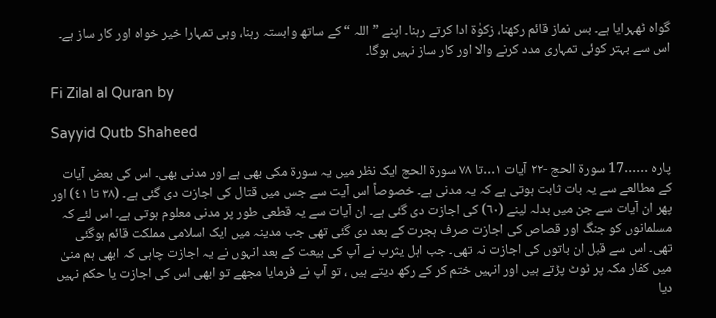گواہ ٹھہرایا ہے۔ بس نماز قائم رکھنا، زکوٰۃ ادا کرتے رہنا۔ اپنے ” اللہ “ کے ساتھ وابستہ رہنا، وہی تمہارا خیر خواہ اور کار ساز ہے۔ اس سے بہتر کوئی تمہاری مدد کرنے والا اور کار ساز نہیں ہوگا۔

Fi Zilal al Quran by

Sayyid Qutb Shaheed

پارہ ……17 سورة الحج -٢٢ آیات ١…تا ٧٨ سورة الحج ایک نظر میں یہ سورة مکی بھی ہے اور مدنی بھی۔ اس کی بعض آیات کے مطالعے سے یہ بات ثابت ہوتی ہے کہ یہ مدنی ہے۔ خصوصاً اس آیت سے جس میں قتال کی اجازت دی گئی ہے۔ (٣٨ تا ٤١) اور پھر ان آیات سے جن میں بدلہ لینے (٦٠) کی اجازت دی گئی ہے۔ ان آیات سے یہ قطعی طور پر مدنی معلوم ہوتی ہے۔ اس لئے کہ مسلمانوں کو جنگ اور قصاص کی اجازت صرف ہجرت کے بعد دی گئی تھی جب مدینہ میں ایک اسلامی مملکت قائم ہوگئی تھی۔ اس سے قبل ان باتوں کی اجازت نہ تھی۔ جب اہل یثرب نے آپ کی بیعت کے بعد انہوں نے یہ اجازت چاہی کہ ابھی ہم منیٰ میں کفار مکہ پر ٹوٹ پڑتے ہیں اور انہیں ختم کر کے رکھ دیتے ہیں ، تو آپ نے فرمایا مجھے تو ابھی اس کی اجازت یا حکم نہیں دیا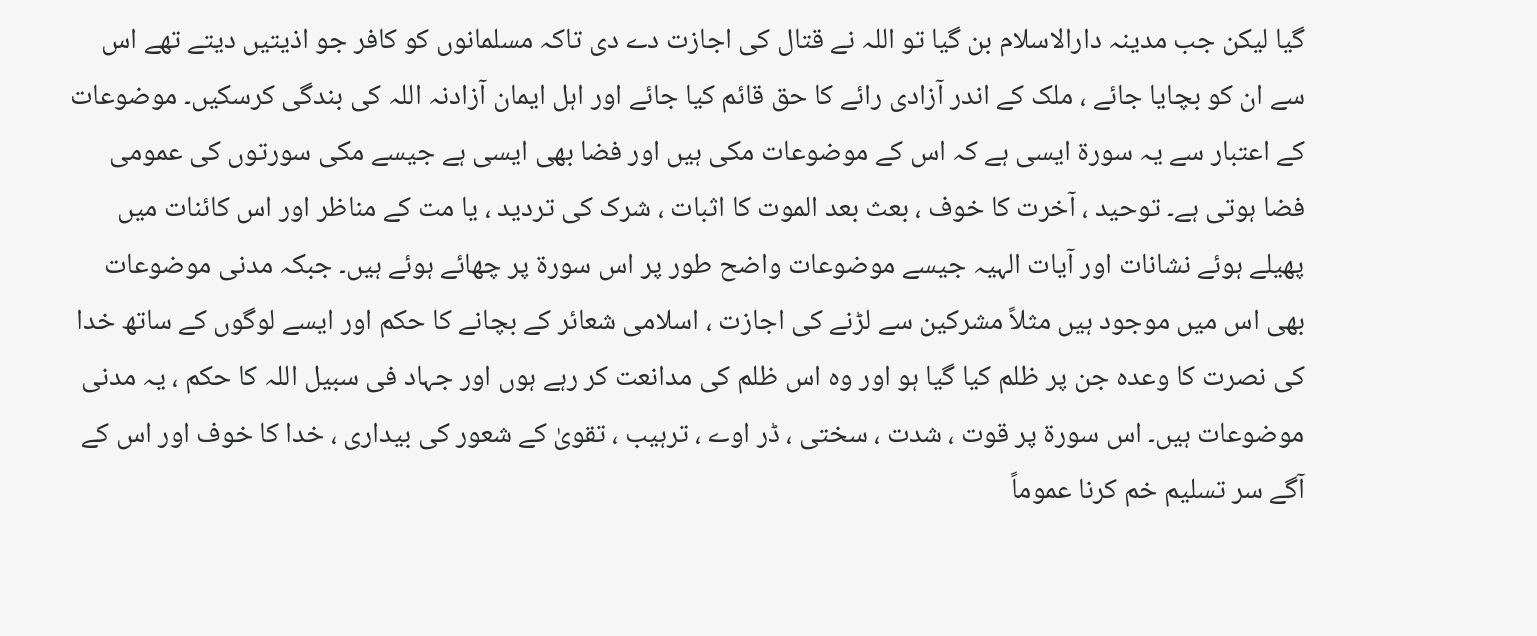گیا لیکن جب مدینہ دارالاسلام بن گیا تو اللہ نے قتال کی اجازت دے دی تاکہ مسلمانوں کو کافر جو اذیتیں دیتے تھے اس سے ان کو بچایا جائے ، ملک کے اندر آزادی رائے کا حق قائم کیا جائے اور اہل ایمان آزادنہ اللہ کی بندگی کرسکیں۔ موضوعات کے اعتبار سے یہ سورة ایسی ہے کہ اس کے موضوعات مکی ہیں اور فضا بھی ایسی ہے جیسے مکی سورتوں کی عمومی فضا ہوتی ہے۔ توحید ، آخرت کا خوف ، بعث بعد الموت کا اثبات ، شرک کی تردید ، یا مت کے مناظر اور اس کائنات میں پھیلے ہوئے نشانات اور آیات الہیہ جیسے موضوعات واضح طور پر اس سورة پر چھائے ہوئے ہیں۔ جبکہ مدنی موضوعات بھی اس میں موجود ہیں مثلاً مشرکین سے لڑنے کی اجازت ، اسلامی شعائر کے بچانے کا حکم اور ایسے لوگوں کے ساتھ خدا کی نصرت کا وعدہ جن پر ظلم کیا گیا ہو اور وہ اس ظلم کی مدانعت کر رہے ہوں اور جہاد فی سبیل اللہ کا حکم ، یہ مدنی موضوعات ہیں۔ اس سورة پر قوت ، شدت ، سختی ، ڈر اوے ، ترہیب ، تقویٰ کے شعور کی بیداری ، خدا کا خوف اور اس کے آگے سر تسلیم خم کرنا عموماً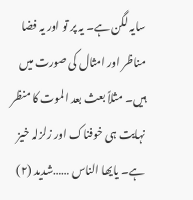سایہ لگن ہے۔ یہ پر تو اور یہ فضا مناظر اور امثال کی صورت میں ہیں۔ مثلاً بعث بعد الموت کا منظر نہایت ہی خوفناک اور زلزلہ خیز ہے۔ یایھا الناس ……شدید (٢)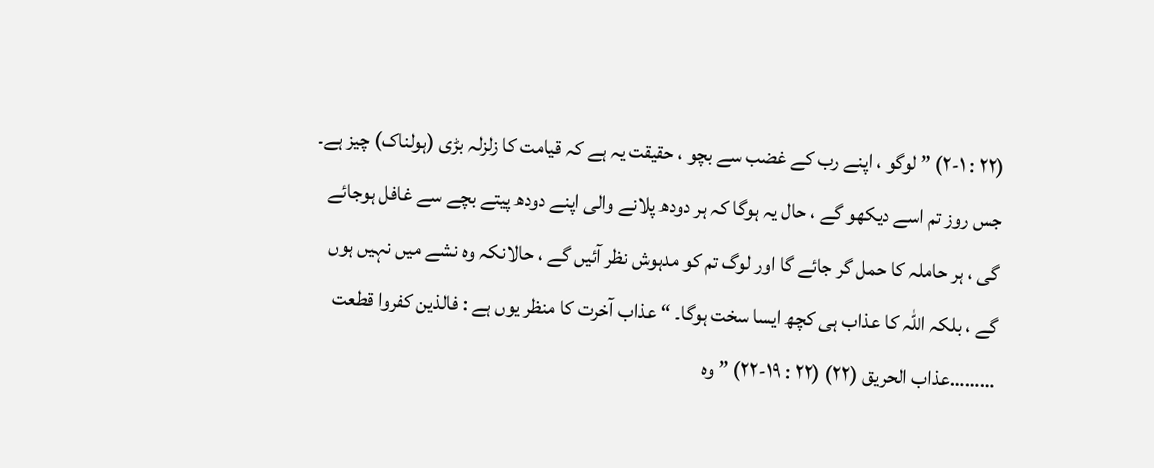(٢٢ : ١-٢) ” لوگو ، اپنے رب کے غضب سے بچو ، حقیقت یہ ہے کہ قیامت کا زلزلہ بڑی (ہولناک) چیز ہے۔ جس روز تم اسے دیکھو گے ، حال یہ ہوگا کہ ہر دودھ پلانے والی اپنے دودھ پیتے بچے سے غافل ہوجائے گی ، ہر حاملہ کا حمل گر جائے گا اور لوگ تم کو مدہوش نظر آئیں گے ، حالانکہ وہ نشے میں نہیں ہوں گے ، بلکہ اللہ کا عذاب ہی کچھ ایسا سخت ہوگا۔ “ عذاب آخرت کا منظر یوں ہے : فالذین کفروا قطعت ………عذاب الحریق (٢٢) (٢٢ : ١٩-٢٢) ” وہ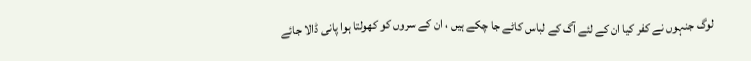لوگ جنہوں نے کفر کیا ان کے لئے آگ کے لباس کاٹے جا چکے ہیں ، ان کے سروں کو کھولتا ہوا پانی ڈالا جائے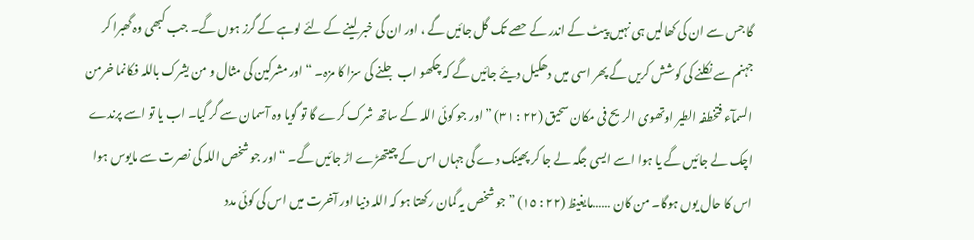گا جس سے ان کی کھالیں ہی نہیں پیٹ کے اندر کے حصے تک گل جائیں گے ، اور ان کی خبر لینے کے لئے لوہے کے گرز ہوں گے۔ جب کبھی وہ گھبرا کر جہنم سے نکلنے کی کوشش کریں گے پھر اسی میں دھکیل دیئے جائیں گے کہ چکھو اب جلنے کی سزا کا مزہ۔ “ اور مشرکین کی مثال و من یشرک باللہ فکانما خرمن السمآء فتخطفہ الطیر اوتھوی الریح فی مکان سحیق (٢٢ : ٣١) ” اور جو کوئی اللہ کے ساتھ شرک کرے گا تو گویا وہ آسمان سے گر گیا۔ اب یا تو اسے پرندے اچک لے جائیں گے یا ہوا اسے ایسی جگہ لے جا کر پھینک دے گی جہاں اس کے چیتھڑے اڑ جائیں گے۔ “ اور جو شخص اللہ کی نصرت سے مایوس ہوا اس کا حال یوں ہوگا۔ من کان ……مایغیظ (٢٢ : ١٥) ” جو شخص یہ گمان رکھتا ہو کہ اللہ دنیا اور آخرت میں اس کی کوئی مدد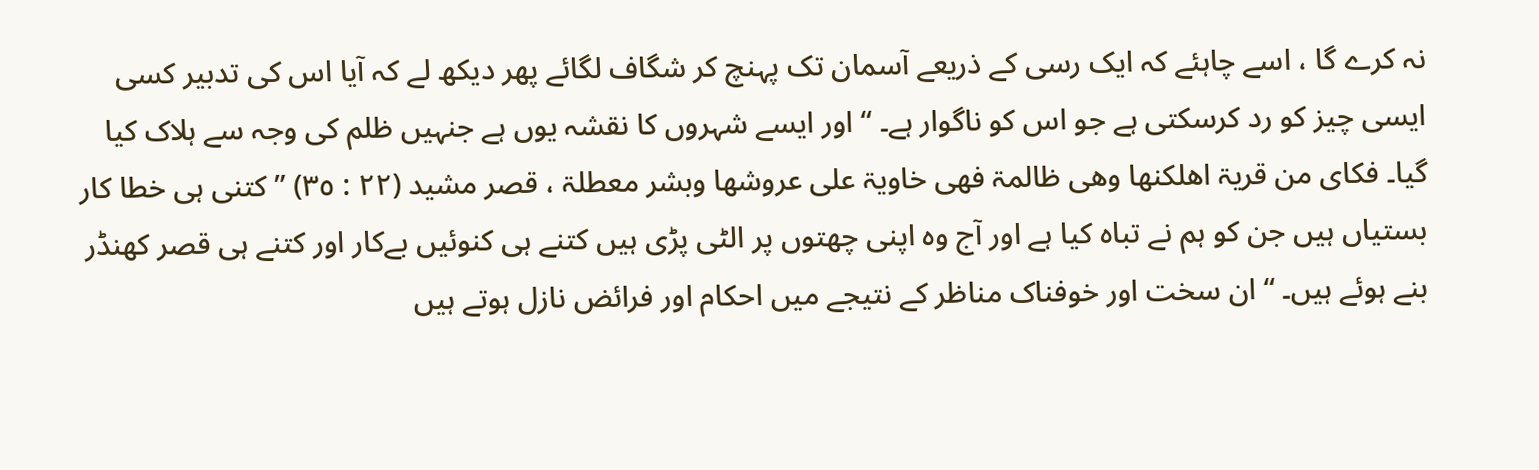نہ کرے گا ، اسے چاہئے کہ ایک رسی کے ذریعے آسمان تک پہنچ کر شگاف لگائے پھر دیکھ لے کہ آیا اس کی تدبیر کسی ایسی چیز کو رد کرسکتی ہے جو اس کو ناگوار ہے۔ “ اور ایسے شہروں کا نقشہ یوں ہے جنہیں ظلم کی وجہ سے ہلاک کیا گیا۔ فکای من قریۃ اھلکنھا وھی ظالمۃ فھی خاویۃ علی عروشھا وبشر معطلۃ ، قصر مشید (٢٢ : ٣٥) ” کتنی ہی خطا کار بستیاں ہیں جن کو ہم نے تباہ کیا ہے اور آج وہ اپنی چھتوں پر الٹی پڑی ہیں کتنے ہی کنوئیں بےکار اور کتنے ہی قصر کھنڈر بنے ہوئے ہیں۔ “ ان سخت اور خوفناک مناظر کے نتیجے میں احکام اور فرائض نازل ہوتے ہیں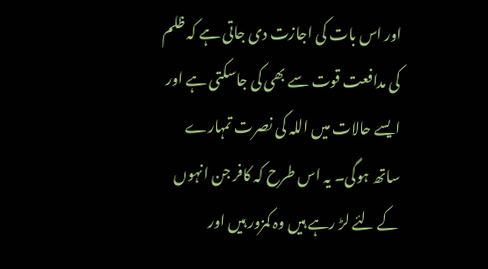اور اس بات کی اجازت دی جاتی ہے کہ ظلم کی مدافعت قوت سے بھی کی جاسکتی ہے اور ایسے حالات میں اللہ کی نصرت تمہارے ساتھ ہوگی۔ یہ اس طرح کہ کافر جن انہوں کے لئے لڑ رہے ہیں وہ کمزور ہیں اور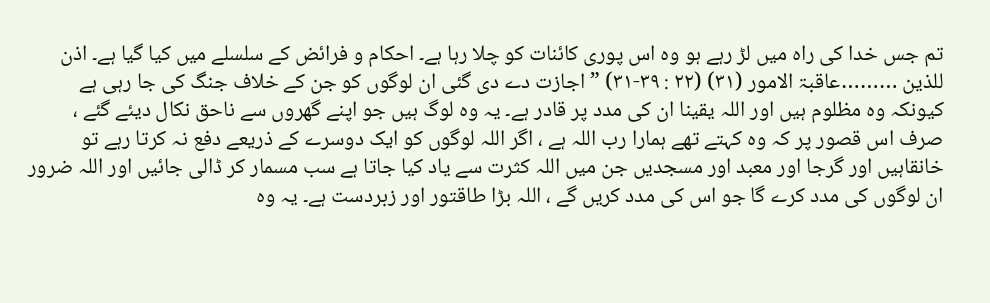تم جس خدا کی راہ میں لڑ رہے ہو وہ اس پوری کائنات کو چلا رہا ہے۔ احکام و فرائض کے سلسلے میں کیا گیا ہے۔ اذن للذین ………عاقبۃ الامور (٣١) (٢٢ : ٣٩-٣١) ” اجازت دے دی گئی ان لوگوں کو جن کے خلاف جنگ کی جا رہی ہے کیونکہ وہ مظلوم ہیں اور اللہ یقینا ان کی مدد پر قادر ہے۔ یہ وہ لوگ ہیں جو اپنے گھروں سے ناحق نکال دیئے گئے ، صرف اس قصور پر کہ وہ کہتے تھے ہمارا رب اللہ ہے ، اگر اللہ لوگوں کو ایک دوسرے کے ذریعے دفع نہ کرتا رہے تو خانقاہیں اور گرجا اور معبد اور مسجدیں جن میں اللہ کثرت سے یاد کیا جاتا ہے سب مسمار کر ڈالی جائیں اور اللہ ضرور ان لوگوں کی مدد کرے گا جو اس کی مدد کریں گے ، اللہ بڑا طاقتور اور زبردست ہے۔ یہ وہ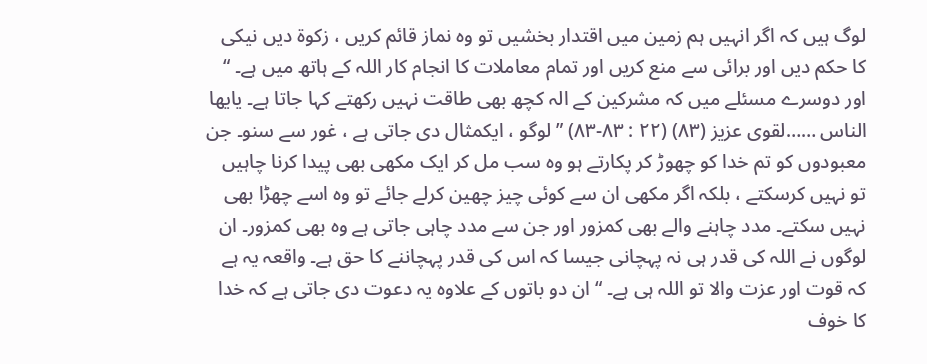لوگ ہیں کہ اگر انہیں ہم زمین میں اقتدار بخشیں تو وہ نماز قائم کریں ، زکوۃ دیں نیکی کا حکم دیں اور برائی سے منع کریں اور تمام معاملات کا انجام کار اللہ کے ہاتھ میں ہے۔ “ اور دوسرے مسئلے میں کہ مشرکین کے الہ کچھ بھی طاقت نہیں رکھتے کہا جاتا ہے۔ یایھا الناس ……لقوی عزیز (٨٣) (٢٢ : ٨٣-٨٣) ” لوگو ، ایکمثال دی جاتی ہے ، غور سے سنو۔ جن معبودوں کو تم خدا کو چھوڑ کر پکارتے ہو وہ سب مل کر ایک مکھی بھی پیدا کرنا چاہیں تو نہیں کرسکتے ، بلکہ اگر مکھی ان سے کوئی چیز چھین کرلے جائے تو وہ اسے چھڑا بھی نہیں سکتے۔ مدد چاہنے والے بھی کمزور اور جن سے مدد چاہی جاتی ہے وہ بھی کمزور۔ ان لوگوں نے اللہ کی قدر ہی نہ پہچانی جیسا کہ اس کی قدر پہچاننے کا حق ہے۔ واقعہ یہ ہے کہ قوت اور عزت والا تو اللہ ہی ہے۔ “ ان دو باتوں کے علاوہ یہ دعوت دی جاتی ہے کہ خدا کا خوف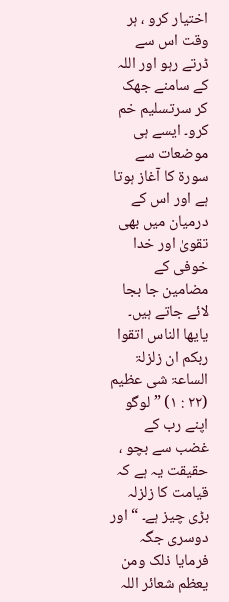اختیار کرو ، ہر وقت اس سے ڈرتے رہو اور اللہ کے سامنے جھک کر سرتسلیم خم کرو۔ ایسے ہی موضعات سے سورة کا آغاز ہوتا ہے اور اس کے درمیان میں بھی تقویٰ اور خدا خوفی کے مضامین جا بجا لائے جاتے ہیں۔ یایھا الناس اتقوا ربکم ان زلزلۃ الساعۃ شی عظیم (٢٢ : ١) ” لوگو اپنے رب کے غضب سے بچو ، حقیقت یہ ہے کہ قیامت کا زلزلہ بڑی چیز ہے۔ “ اور دوسری جگہ فرمایا ذلک ومن یعظم شعائر اللہ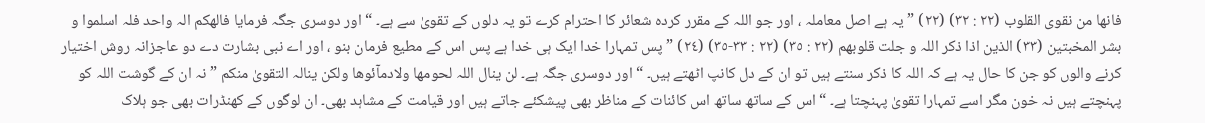فانھا من نقوی القلوب (٢٢ : ٣٢) (٢٢) ” یہ ہے اصل معاملہ ، اور جو اللہ کے مقرر کردہ شعائر کا احترام کرے تو یہ دلوں کے تقویٰ سے ہے۔ “ اور دوسری جگہ فرمایا فالھکم الہ واحد فلہ اسلموا و بشر المخبتین (٣٣) الذین اذا ذکر اللہ و جلت قلوبھم (٢٢ : ٣٥) (٢٢ : ٣٣-٣٥) (٢٤) ” پس تمہارا خدا ایک ہی خدا ہے پس اس کے مطیع فرمان بنو ، اور اے نبی بشارت دے دو عاجزانہ روش اختیار کرنے والوں کو جن کا حال یہ ہے کہ اللہ کا ذکر سنتے ہیں تو ان کے دل کانپ اٹھتے ہیں۔ “ اور دوسری جگہ ہے۔ لن ینال اللہ لحومھا ولادمآئوھا ولکن ینالہ التقویٰ منکم ” نہ ان کے گوشت اللہ کو پہنچتے ہیں نہ خون مگر اسے تمہارا تقویٰ پہنچتا ہے۔ “ اس کے ساتھ ساتھ اس کائنات کے مناظر بھی پیشکئے جاتے ہیں اور قیامت کے مشاہد بھی۔ ان لوگوں کے کھنڈرات بھی جو ہلاک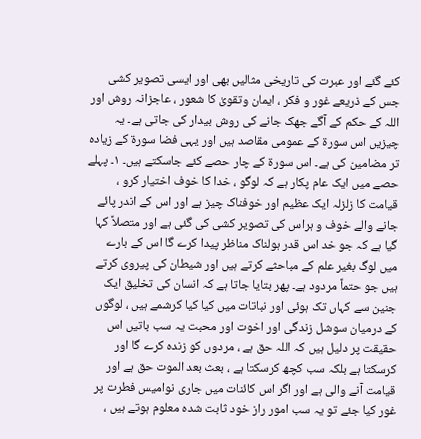کئے گئے اور عبرت کی تاریخی مثالیں بھی اور ایسی تصویر کشی جس کے ذریعے غور و فکر ، ایمان وتقویٰ کا شعور ، عاجزانہ روش اور اللہ کے حکم کے آگے جھک جانے کی روش بیدار کی جاتی ہے۔ یہ چیزیں اس سورة کے عمومی مقاصد ہیں اور یہی فضا سورة کے زیادہ تر مضامین کی ہے۔ اس سورة کے چار حصے کئے جاسکتے ہیں۔ ١۔ پہلے حصے میں ایک عام پکار ہے کہ لوگو ، خدا کا خوف اختیار کرو ، قیامت کا زلزلہ ایک عظیم اور خوفناک چیز ہے اور اس کے اندر پائے جانے والے خوف و ہراس کی تصویر کشی کی گئی ہے اور متصلاً کہا گیا ہے کہ جو خد اس قدر ہولناک مناظر پیدا کرے گا اس کے بارے میں لوگ بغیر علم کے مباحثے کرتے ہیں اور شیطان کی پیروی کرتے ہیں جو حتماً مردود ہے۔ پھر بتایا جاتا ہے کہ انسان کی تخلیق ایک جنین سے کہاں تک ہوئی اور نباتات میں کیا کیا کرشمے ہیں ، لوگوں کے درمیان سوشل زندگی اور اخوت اور محبت یہ سب باتیں اس حقیقت پر دلیل ہیں کہ اللہ حق ہے ، مردوں کو زندہ کرے گا اور کرسکتا ہے بلکہ سب کچھ کرسکتا ہے ، بعث بعد الموت حق ہے اور قیامت آنے والی ہے اور اگر اس کائنات میں جاری نوامیس فطرت پر غور کیا جئے تو یہ سب امور راز خود ثابت شدہ معلوم ہوتے ہیں ،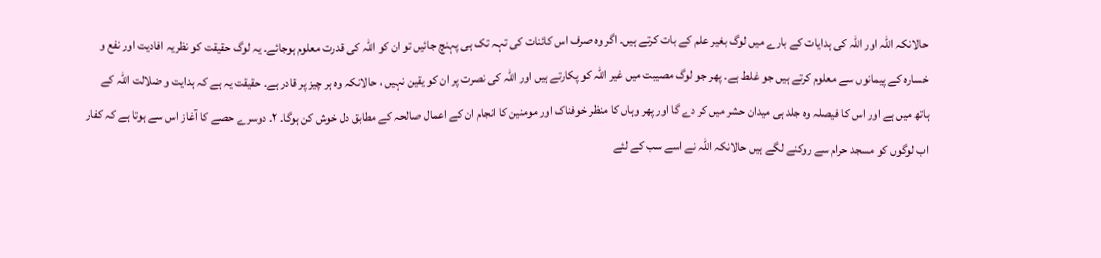حالانکہ اللہ اور اللہ کی ہدایات کے بارے میں لوگ بغیر علم کے بات کرتے ہیں۔ اگر وہ صرف اس کائنات کی تہہ تک ہی پہنچ جائیں تو ان کو اللہ کی قدرت معلوم ہوجائے۔ یہ لوگ حقیقت کو نظریہ افادیت اور نفع و خسارہ کے پیمانوں سے معلوم کرتے ہیں جو غلط ہے۔ پھر جو لوگ مصیبت میں غیر اللہ کو پکارتے ہیں اور اللہ کی نصرت پر ان کو یقین نہیں ، حالانکہ وہ ہر چیز پر قادر ہے۔ حقیقت یہ ہے کہ ہدایت و ضلالت اللہ کے ہاتھ میں ہے اور اس کا فیصلہ وہ جلد ہی میدان حشر میں کر دے گا اور پھر وہاں کا منظر خوفناک اور مومنین کا انجام ان کے اعمال صالحہ کے مطابق دل خوش کن ہوگا۔ ٢۔ دوسرے حصے کا آغاز اس سے ہوتا ہے کہ کفار اب لوگوں کو مسجد حرام سے روکنے لگے ہیں حالانکہ اللہ نے اسے سب کے لئے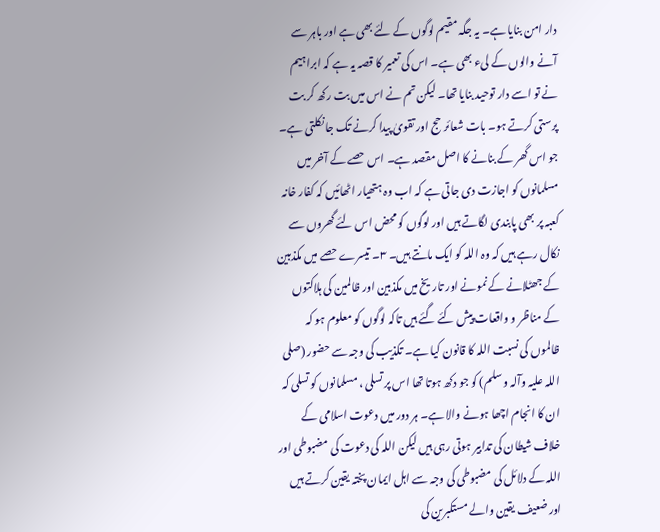دار امن بنایا ہے۔ یہ جگہ مقیم لوگوں کے لئے بھی ہے اور باہر سے آنے والوں کے لیء بھی ہے۔ اس کی تعمیر کا قصہ یہ ہے کہ ابراہیم نے تو اسے دار توحید بنایا تھا۔ لیکن تم نے اس میں بت رکھ کر بت پرستی کرتے ہو۔ بات شعائر حج اور تقویٰ پیدا کرنے تک جا نکلتی ہے۔ جو اس گھر کے بنانے کا اصل مقصد ہے۔ اس حصے کے آخر میں مسلمانوں کو اجازت دی جاتی ہے کہ اب وہ ہتھیار اٹھائیں کہ کفار خانہ کعبہ پر بھی پابندی لگاتے ہیں اور لوگوں کو محض اس لئے گھروں سے نکال رہے ہیں کہ وہ اللہ کو ایک مانتے ہیں۔ ٣۔ تیسرے حصے میں مکذبین کے جھٹلانے کے نمونے اور تاریخ میں مکذبین اور ظالمین کی ہلاکتوں کے مناظر و واقعات پیش کئے گئے ہیں تاکہ لوگوں کو معلوم ہو کہ ظالموں کی نسبت اللہ کا قانون کیا ہے۔ تکذیب کی وجہ سے حضور (صلی اللہ علیہ وآلہ وسلم) کو جو دکھ ہوتا تھا اس پر تسلی ، مسلمانوں کو تسلی کہ ان کا انجام اچھا ہونے والا ہے۔ ہر دور میں دعوت اسلامی کے خلاف شیطان کی تدابیر ہوتی رہی ہیں لیکن اللہ کی دعوت کی مضبوطی اور اللہ کے دلائل کی مضبوطی کی وجہ سے اہل ایمان پختہ یقین کرتے ہیں اور ضعیف یقین والے مستکبرین کی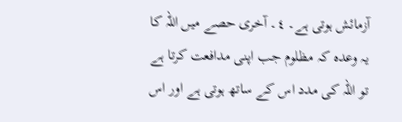آزمائش ہوتی ہے۔ ٤۔ آخری حصے میں اللہ کا یہ وعدہ کہ مظلوم جب اپنی مدافعت کرتا ہے تو اللہ کی مدد اس کے ساتھ ہوتی ہے اور اس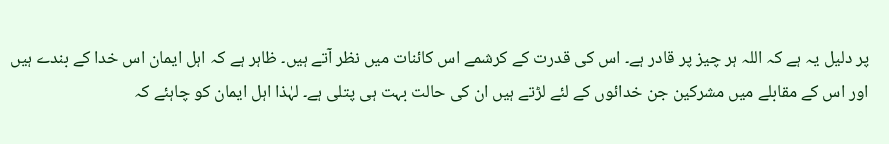پر دلیل یہ ہے کہ اللہ ہر چیز پر قادر ہے۔ اس کی قدرت کے کرشمے اس کائنات میں نظر آتے ہیں۔ ظاہر ہے کہ اہل ایمان اس خدا کے بندے ہیں اور اس کے مقابلے میں مشرکین جن خدائوں کے لئے لڑتے ہیں ان کی حالت بہت ہی پتلی ہے۔ لہٰذا اہل ایمان کو چاہئے کہ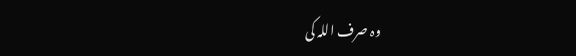وہ صرف اللہ کی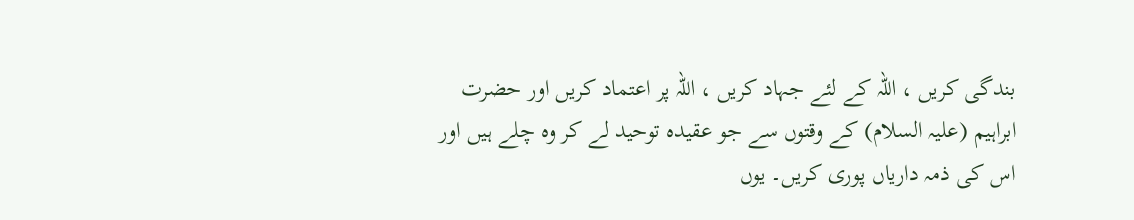بندگی کریں ، اللہ کے لئے جہاد کریں ، اللہ پر اعتماد کریں اور حضرت ابراہیم (علیہ السلام) کے وقتوں سے جو عقیدہ توحید لے کر وہ چلے ہیں اور اس کی ذمہ داریاں پوری کریں۔ یوں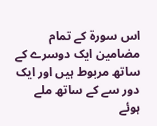اس سورة کے تمام مضامین ایک دوسرے کے ساتھ مربوط ہیں اور ایک دور سے کے ساتھ ملے ہوئے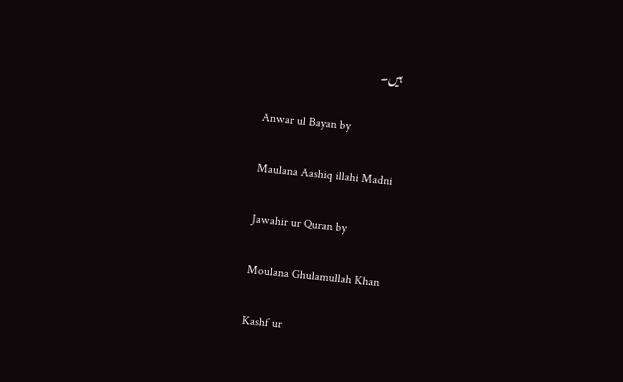ہیں۔

Anwar ul Bayan by

Maulana Aashiq illahi Madni

Jawahir ur Quran by

Moulana Ghulamullah Khan

Kashf ur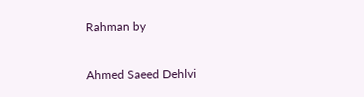Rahman by

Ahmed Saeed Dehlvi